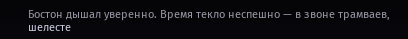Бостон дышал уверенно. Время текло неспешно — в звоне трамваев, шелесте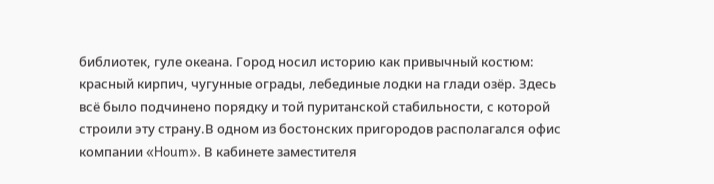библиотек, гуле океана. Город носил историю как привычный костюм: красный кирпич, чугунные ограды, лебединые лодки на глади озёр. Здесь всё было подчинено порядку и той пуританской стабильности, с которой строили эту страну.В одном из бостонских пригородов располагался офис компании «Houm». В кабинете заместителя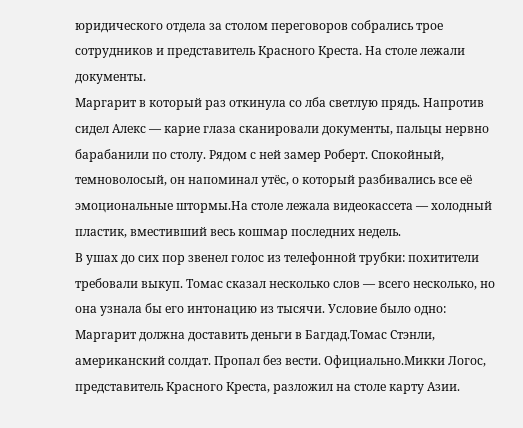юридического отдела за столом переговоров собрались трое сотрудников и представитель Красного Креста. На столе лежали документы.
Маргарит в который раз откинула со лба светлую прядь. Напротив сидел Алекс — карие глаза сканировали документы, пальцы нервно барабанили по столу. Рядом с ней замер Роберт. Спокойный, темноволосый, он напоминал утёс, о который разбивались все её эмоциональные штормы.На столе лежала видеокассета — холодный пластик, вместивший весь кошмар последних недель.
В ушах до сих пор звенел голос из телефонной трубки: похитители требовали выкуп. Томас сказал несколько слов — всего несколько, но она узнала бы его интонацию из тысячи. Условие было одно: Маргарит должна доставить деньги в Багдад.Томас Стэнли, американский солдат. Пропал без вести. Официально.Микки Логос, представитель Красного Креста, разложил на столе карту Азии.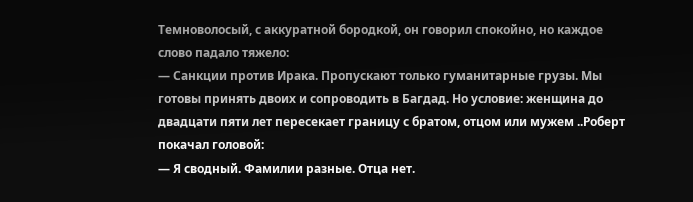Темноволосый, с аккуратной бородкой, он говорил спокойно, но каждое слово падало тяжело:
— Санкции против Ирака. Пропускают только гуманитарные грузы. Мы готовы принять двоих и сопроводить в Багдад. Но условие: женщина до двадцати пяти лет пересекает границу с братом, отцом или мужем ..Роберт покачал головой:
— Я сводный. Фамилии разные. Отца нет.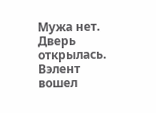Мужа нет.
Дверь открылась. Вэлент вошел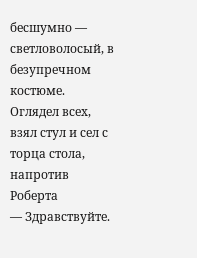бесшумно — светловолосый, в безупречном костюме. Оглядел всех, взял стул и сел с торца стола, напротив Роберта
— Здравствуйте.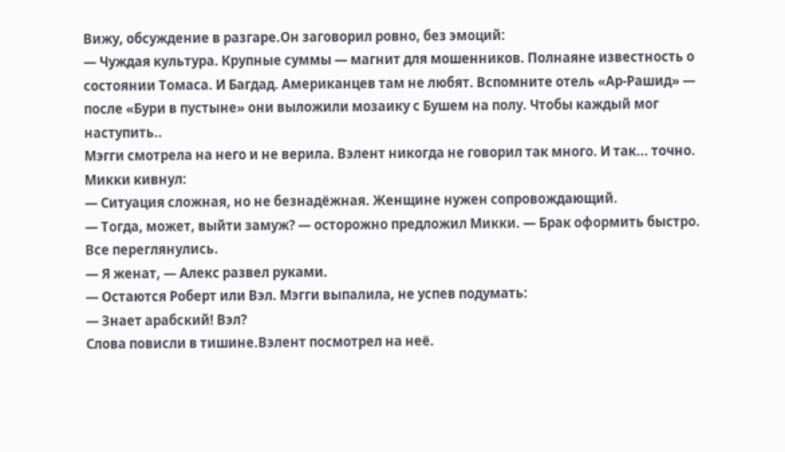Вижу, обсуждение в разгаре.Он заговорил ровно, без эмоций:
— Чуждая культура. Крупные суммы — магнит для мошенников. Полнаяне известность о состоянии Томаса. И Багдад. Американцев там не любят. Вспомните отель «Ар-Рашид» — после «Бури в пустыне» они выложили мозаику с Бушем на полу. Чтобы каждый мог наступить..
Мэгги смотрела на него и не верила. Вэлент никогда не говорил так много. И так... точно.
Микки кивнул:
— Ситуация сложная, но не безнадёжная. Женщине нужен сопровождающий.
— Тогда, может, выйти замуж? — осторожно предложил Микки. — Брак оформить быстро.
Все переглянулись.
— Я женат, — Алекс развел руками.
— Остаются Роберт или Вэл. Мэгги выпалила, не успев подумать:
— Знает арабский! Вэл?
Слова повисли в тишине.Вэлент посмотрел на неё.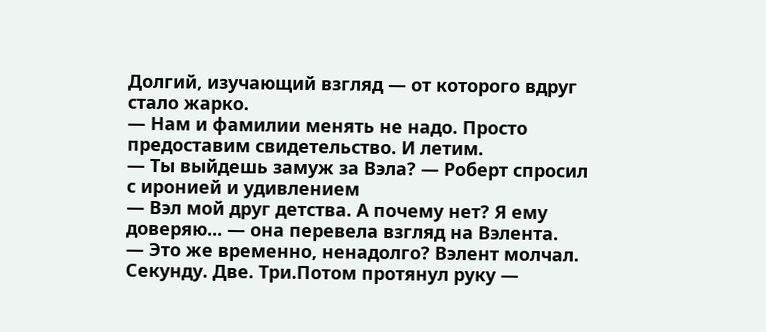Долгий, изучающий взгляд — от которого вдруг стало жарко.
— Нам и фамилии менять не надо. Просто предоставим свидетельство. И летим.
— Ты выйдешь замуж за Вэла? — Роберт спросил с иронией и удивлением
— Вэл мой друг детства. А почему нет? Я ему доверяю... — она перевела взгляд на Вэлента.
— Это же временно, ненадолго? Вэлент молчал. Секунду. Две. Три.Потом протянул руку —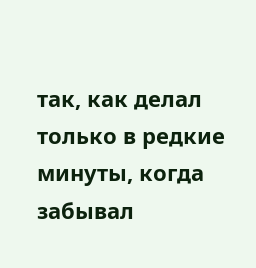так, как делал только в редкие минуты, когда забывал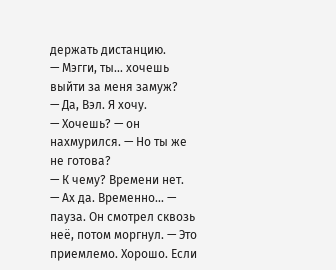держать дистанцию.
— Мэгги, ты... хочешь выйти за меня замуж?
— Да, Вэл. Я хочу.
— Хочешь? — он нахмурился. — Но ты же не готова?
— К чему? Времени нет.
— Ах да. Временно... — пауза. Он смотрел сквозь неё, потом моргнул. — Это приемлемо. Хорошо. Если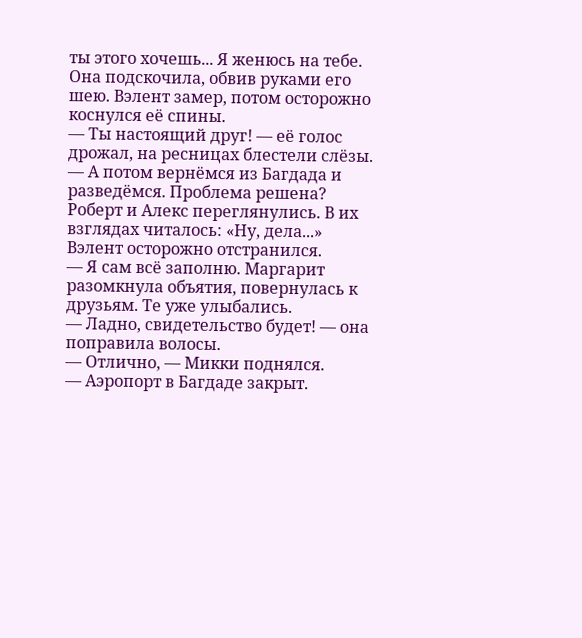ты этого хочешь... Я женюсь на тебе.
Она подскочила, обвив руками его шею. Вэлент замер, потом осторожно коснулся её спины.
— Ты настоящий друг! — её голос дрожал, на ресницах блестели слёзы. — А потом вернёмся из Багдада и разведёмся. Проблема решена?
Роберт и Алекс переглянулись. В их взглядах читалось: «Ну, дела...»
Вэлент осторожно отстранился.
— Я сам всё заполню. Маргарит разомкнула объятия, повернулась к друзьям. Те уже улыбались.
— Ладно, свидетельство будет! — она поправила волосы.
— Отлично, — Микки поднялся.
— Аэропорт в Багдаде закрыт.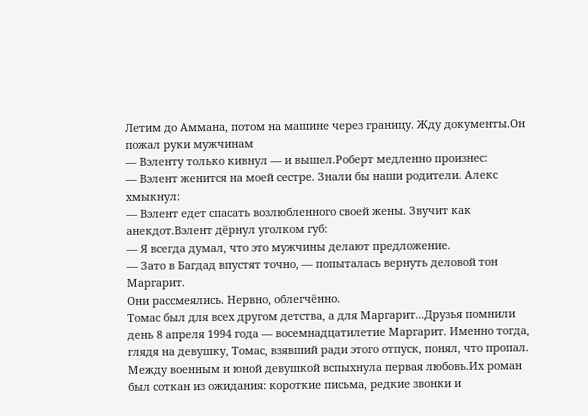Летим до Аммана, потом на машине через границу. Жду документы.Он пожал руки мужчинам
— Вэленту только кивнул — и вышел.Роберт медленно произнес:
— Вэлент женится на моей сестре. Знали бы наши родители. Алекс хмыкнул:
— Вэлент едет спасать возлюбленного своей жены. Звучит как анекдот.Вэлент дёрнул уголком губ:
— Я всегда думал, что это мужчины делают предложение.
— Зато в Багдад впустят точно, — попыталась вернуть деловой тон Маргарит.
Они рассмеялись. Нервно, облегчённо.
Томас был для всех другом детства, а для Маргарит...Друзья помнили день 8 апреля 1994 года — восемнадцатилетие Маргарит. Именно тогда, глядя на девушку, Томас, взявший ради этого отпуск, понял, что пропал. Между военным и юной девушкой вспыхнула первая любовь.Их роман был соткан из ожидания: короткие письма, редкие звонки и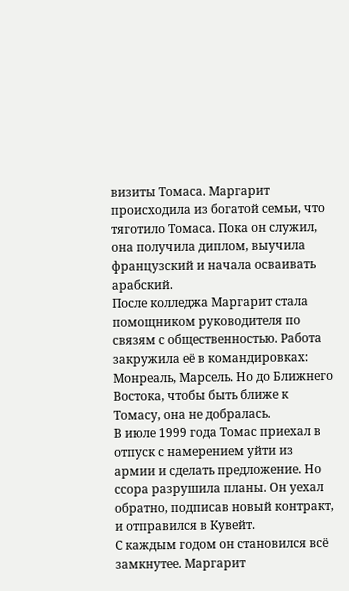визиты Томаса. Маргарит происходила из богатой семьи, что тяготило Томаса. Пока он служил, она получила диплом, выучила французский и начала осваивать арабский.
После колледжа Маргарит стала помощником руководителя по связям с общественностью. Работа закружила её в командировках: Монреаль, Марсель. Но до Ближнего Востока, чтобы быть ближе к Томасу, она не добралась.
В июле 1999 года Томас приехал в отпуск с намерением уйти из армии и сделать предложение. Но ссора разрушила планы. Он уехал обратно, подписав новый контракт, и отправился в Кувейт.
С каждым годом он становился всё замкнутее. Маргарит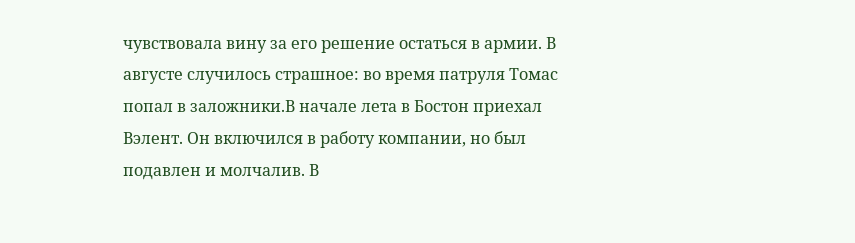чувствовала вину за его решение остаться в армии. В августе случилось страшное: во время патруля Томас попал в заложники.В начале лета в Бостон приехал Вэлент. Он включился в работу компании, но был подавлен и молчалив. В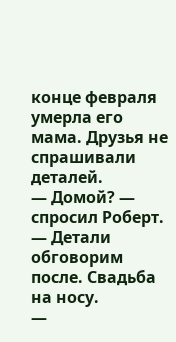конце февраля умерла его мама. Друзья не спрашивали деталей.
— Домой? — спросил Роберт. — Детали обговорим после. Свадьба на носу.
—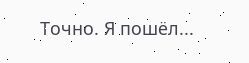Точно. Я пошёл...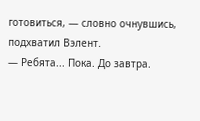готовиться, — словно очнувшись, подхватил Вэлент.
— Ребята... Пока. До завтра.